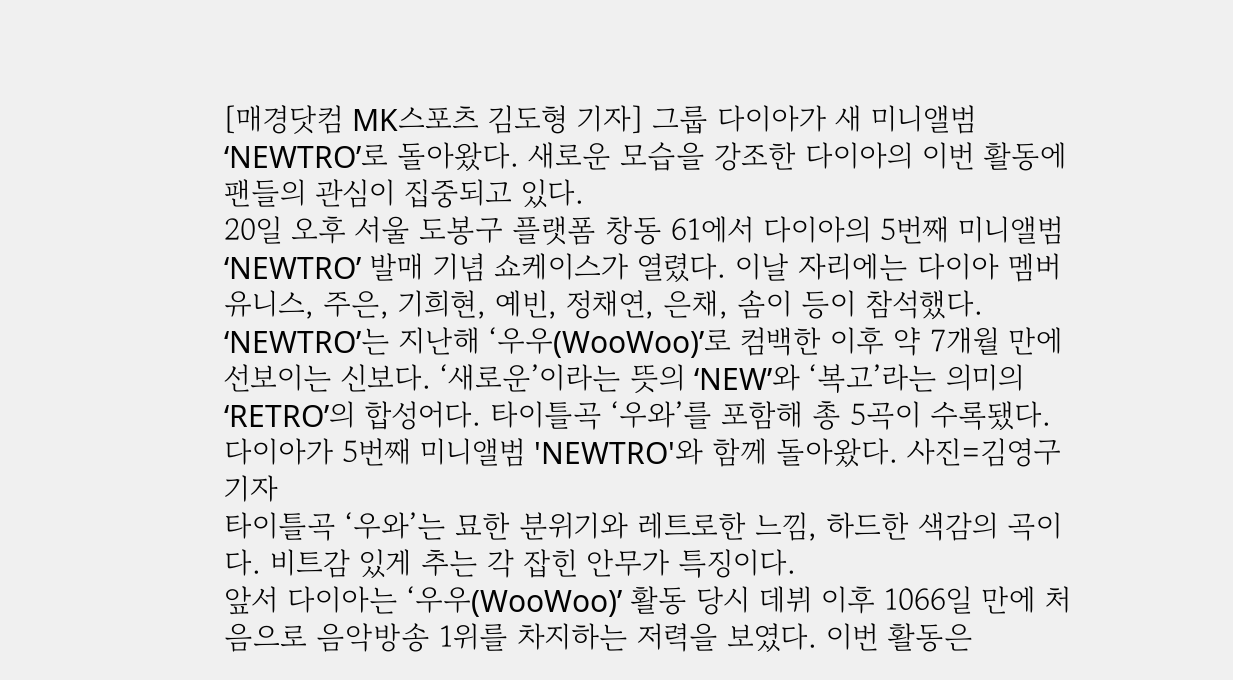[매경닷컴 MK스포츠 김도형 기자] 그룹 다이아가 새 미니앨범 ‘NEWTRO’로 돌아왔다. 새로운 모습을 강조한 다이아의 이번 활동에 팬들의 관심이 집중되고 있다.
20일 오후 서울 도봉구 플랫폼 창동 61에서 다이아의 5번째 미니앨범 ‘NEWTRO’ 발매 기념 쇼케이스가 열렸다. 이날 자리에는 다이아 멤버 유니스, 주은, 기희현, 예빈, 정채연, 은채, 솜이 등이 참석했다.
‘NEWTRO’는 지난해 ‘우우(WooWoo)’로 컴백한 이후 약 7개월 만에 선보이는 신보다. ‘새로운’이라는 뜻의 ‘NEW’와 ‘복고’라는 의미의 ‘RETRO’의 합성어다. 타이틀곡 ‘우와’를 포함해 총 5곡이 수록됐다.
다이아가 5번째 미니앨범 'NEWTRO'와 함께 돌아왔다. 사진=김영구 기자
타이틀곡 ‘우와’는 묘한 분위기와 레트로한 느낌, 하드한 색감의 곡이다. 비트감 있게 추는 각 잡힌 안무가 특징이다.
앞서 다이아는 ‘우우(WooWoo)’ 활동 당시 데뷔 이후 1066일 만에 처음으로 음악방송 1위를 차지하는 저력을 보였다. 이번 활동은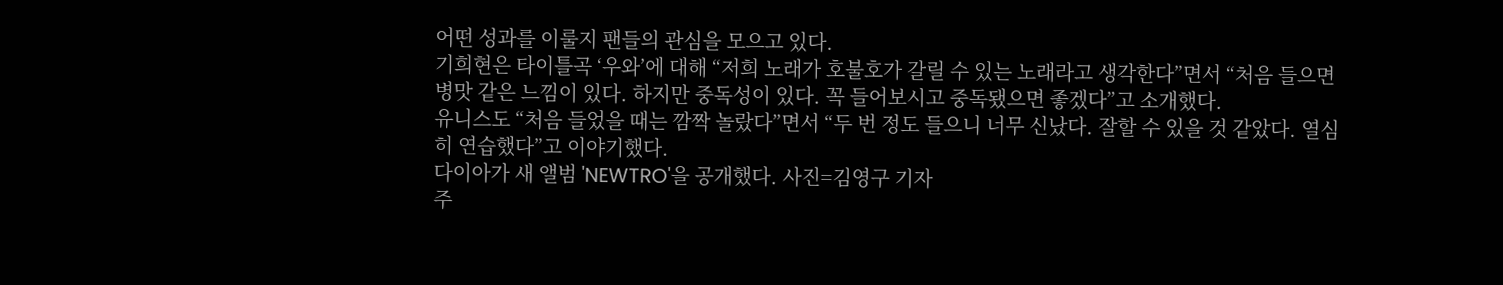어떤 성과를 이룰지 팬들의 관심을 모으고 있다.
기희현은 타이틀곡 ‘우와’에 대해 “저희 노래가 호불호가 갈릴 수 있는 노래라고 생각한다”면서 “처음 들으면 병맛 같은 느낌이 있다. 하지만 중독성이 있다. 꼭 들어보시고 중독됐으면 좋겠다”고 소개했다.
유니스도 “처음 들었을 때는 깜짝 놀랐다”면서 “두 번 정도 들으니 너무 신났다. 잘할 수 있을 것 같았다. 열심히 연습했다”고 이야기했다.
다이아가 새 앨범 'NEWTRO'을 공개했다. 사진=김영구 기자
주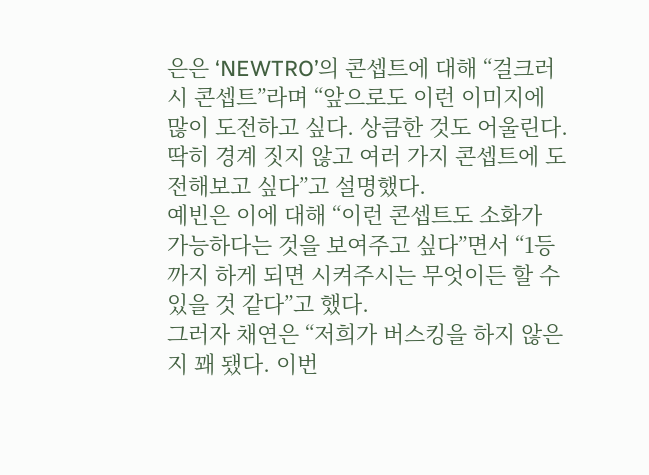은은 ‘NEWTRO’의 콘셉트에 대해 “걸크러시 콘셉트”라며 “앞으로도 이런 이미지에 많이 도전하고 싶다. 상큼한 것도 어울린다. 딱히 경계 짓지 않고 여러 가지 콘셉트에 도전해보고 싶다”고 설명했다.
예빈은 이에 대해 “이런 콘셉트도 소화가 가능하다는 것을 보여주고 싶다”면서 “1등까지 하게 되면 시켜주시는 무엇이든 할 수 있을 것 같다”고 했다.
그러자 채연은 “저희가 버스킹을 하지 않은지 꽤 됐다. 이번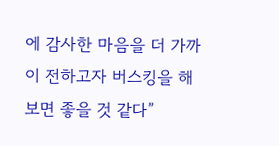에 감사한 마음을 더 가까이 전하고자 버스킹을 해보면 좋을 것 같다”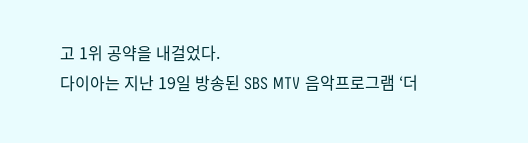고 1위 공약을 내걸었다.
다이아는 지난 19일 방송된 SBS MTV 음악프로그램 ‘더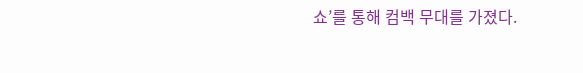쇼’를 통해 컴백 무대를 가졌다.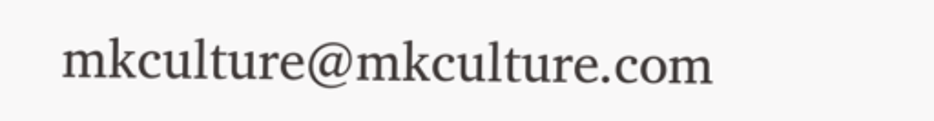mkculture@mkculture.com